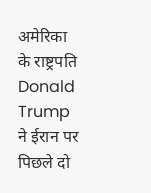अमेरिका के राष्ट्रपति Donald Trump ने ईरान पर पिछले दो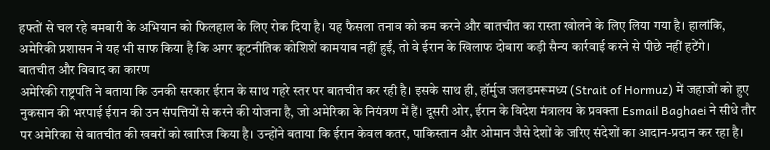हफ्तों से चल रहे बमबारी के अभियान को फिलहाल के लिए रोक दिया है। यह फैसला तनाव को कम करने और बातचीत का रास्ता खोलने के लिए लिया गया है। हालांकि, अमेरिकी प्रशासन ने यह भी साफ किया है कि अगर कूटनीतिक कोशिशें कामयाब नहीं हुईं, तो वे ईरान के खिलाफ दोबारा कड़ी सैन्य कार्रवाई करने से पीछे नहीं हटेंगे।
बातचीत और विवाद का कारण
अमेरिकी राष्ट्रपति ने बताया कि उनकी सरकार ईरान के साथ गहरे स्तर पर बातचीत कर रही है। इसके साथ ही, हॉर्मुज जलडमरूमध्य (Strait of Hormuz) में जहाजों को हुए नुकसान की भरपाई ईरान की उन संपत्तियों से करने की योजना है, जो अमेरिका के नियंत्रण में हैं। दूसरी ओर, ईरान के विदेश मंत्रालय के प्रवक्ता Esmail Baghaei ने सीधे तौर पर अमेरिका से बातचीत की खबरों को खारिज किया है। उन्होंने बताया कि ईरान केवल कतर, पाकिस्तान और ओमान जैसे देशों के जरिए संदेशों का आदान-प्रदान कर रहा है।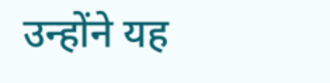उन्होंने यह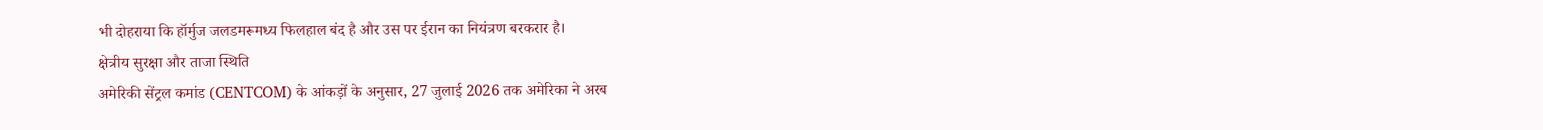भी दोहराया कि हॉर्मुज जलडमरूमध्य फिलहाल बंद है और उस पर ईरान का नियंत्रण बरकरार है।
क्षेत्रीय सुरक्षा और ताजा स्थिति
अमेरिकी सेंट्रल कमांड (CENTCOM) के आंकड़ों के अनुसार, 27 जुलाई 2026 तक अमेरिका ने अरब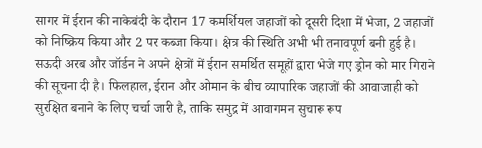सागर में ईरान की नाकेबंदी के दौरान 17 कमर्शियल जहाजों को दूसरी दिशा में भेजा, 2 जहाजों को निष्क्रिय किया और 2 पर कब्जा किया। क्षेत्र की स्थिति अभी भी तनावपूर्ण बनी हुई है। सऊदी अरब और जॉर्डन ने अपने क्षेत्रों में ईरान समर्थित समूहों द्वारा भेजे गए ड्रोन को मार गिराने की सूचना दी है। फिलहाल, ईरान और ओमान के बीच व्यापारिक जहाजों की आवाजाही को सुरक्षित बनाने के लिए चर्चा जारी है, ताकि समुद्र में आवागमन सुचारू रूप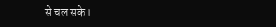से चल सके।